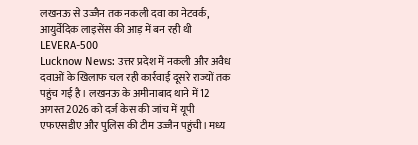लखनऊ से उज्जैन तक नकली दवा का नेटवर्क, आयुर्वेदिक लाइसेंस की आड़ में बन रही थी LEVERA-500
Lucknow News: उत्तर प्रदेश में नकली और अवैध दवाओं के खिलाफ चल रही कार्रवाई दूसरे राज्यों तक पहुंच गई है। लखनऊ के अमीनाबाद थाने में 12 अगस्त 2026 को दर्ज केस की जांच में यूपी एफएसडीए और पुलिस की टीम उज्जैन पहुंची। मध्य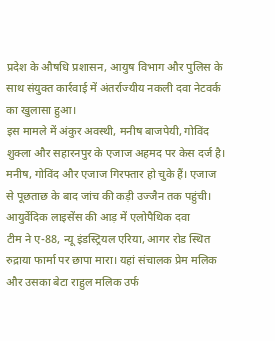प्रदेश के औषधि प्रशासन, आयुष विभाग और पुलिस के साथ संयुक्त कार्रवाई में अंतर्राज्यीय नकली दवा नेटवर्क का खुलासा हुआ।
इस मामले में अंकुर अवस्थी, मनीष बाजपेयी, गोविंद शुक्ला और सहारनपुर के एजाज अहमद पर केस दर्ज है। मनीष, गोविंद और एजाज गिरफ्तार हो चुके हैं। एजाज से पूछताछ के बाद जांच की कड़ी उज्जैन तक पहुंची।
आयुर्वेदिक लाइसेंस की आड़ में एलोपैथिक दवा
टीम ने ए-88, न्यू इंडस्ट्रियल एरिया, आगर रोड स्थित रुद्राया फार्मा पर छापा मारा। यहां संचालक प्रेम मलिक और उसका बेटा राहुल मलिक उर्फ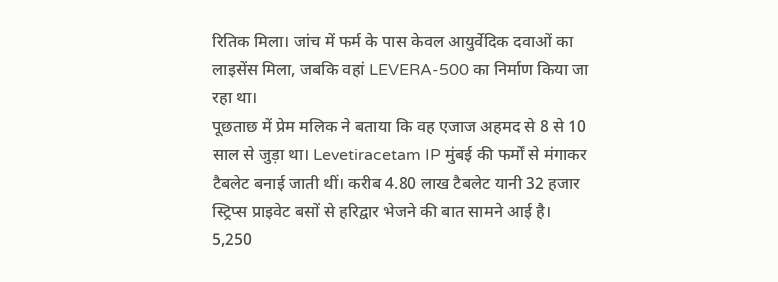रितिक मिला। जांच में फर्म के पास केवल आयुर्वेदिक दवाओं का लाइसेंस मिला, जबकि वहां LEVERA-500 का निर्माण किया जा रहा था।
पूछताछ में प्रेम मलिक ने बताया कि वह एजाज अहमद से 8 से 10 साल से जुड़ा था। Levetiracetam IP मुंबई की फर्मों से मंगाकर टैबलेट बनाई जाती थीं। करीब 4.80 लाख टैबलेट यानी 32 हजार स्ट्रिप्स प्राइवेट बसों से हरिद्वार भेजने की बात सामने आई है।
5,250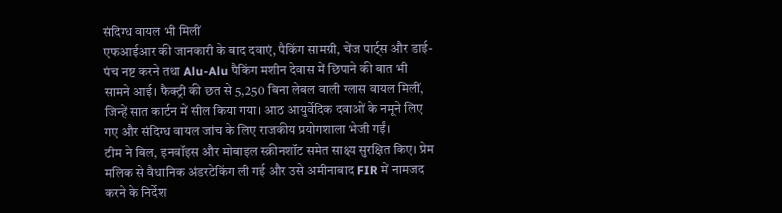संदिग्ध वायल भी मिलीं
एफआईआर की जानकारी के बाद दवाएं, पैकिंग सामग्री, चेंज पार्ट्स और डाई-पंच नष्ट करने तथा Alu-Alu पैकिंग मशीन देवास में छिपाने की बात भी सामने आई। फैक्ट्री की छत से 5,250 बिना लेबल वाली ग्लास वायल मिलीं, जिन्हें सात कार्टन में सील किया गया। आठ आयुर्वेदिक दवाओं के नमूने लिए गए और संदिग्ध वायल जांच के लिए राजकीय प्रयोगशाला भेजी गईं।
टीम ने बिल, इनवॉइस और मोबाइल स्क्रीनशॉट समेत साक्ष्य सुरक्षित किए। प्रेम मलिक से वैधानिक अंडरटेकिंग ली गई और उसे अमीनाबाद FIR में नामजद करने के निर्देश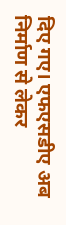दिए गए। एफएसडीए अब निर्माण से लेकर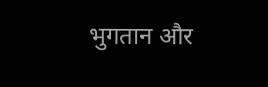भुगतान और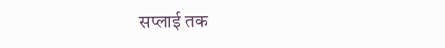सप्लाई तक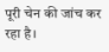पूरी चेन की जांच कर रहा है।